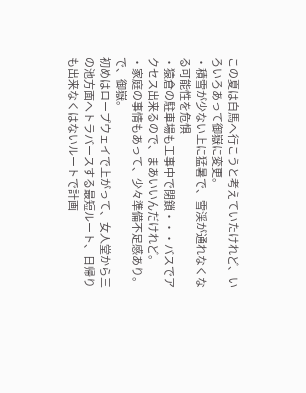この夏は白馬へ行こうと考えていたけれど、いろいろあって御嶽に変更。
・積雪が少ない上に猛暑で、雪渓が通れなくなる可能性を危惧
・猿倉の駐車場も工事中で閉鎖・・・バスでアクセス出来るので、まあいいんだけれど。
・家庭の事情もあって、少々準備不足感あり。
で、御嶽。
初めはロープウェイで上がって、女人堂から三の池方面へトラバースする最短ルート、日帰りも出来なくはないルートで計画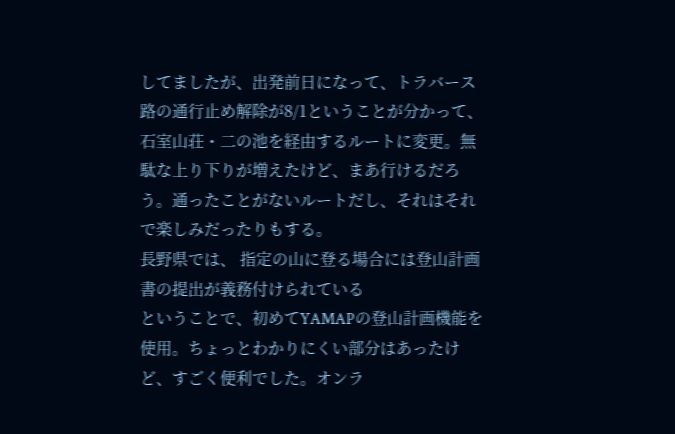してましたが、出発前日になって、トラバース路の通行止め解除が8/1ということが分かって、石室山荘・二の池を経由するルートに変更。無駄な上り下りが増えたけど、まあ行けるだろう。通ったことがないルートだし、それはそれで楽しみだったりもする。
長野県では、 指定の山に登る場合には登山計画書の提出が義務付けられている
ということで、初めてYAMAPの登山計画機能を使用。ちょっとわかりにくい部分はあったけど、すごく便利でした。オンラ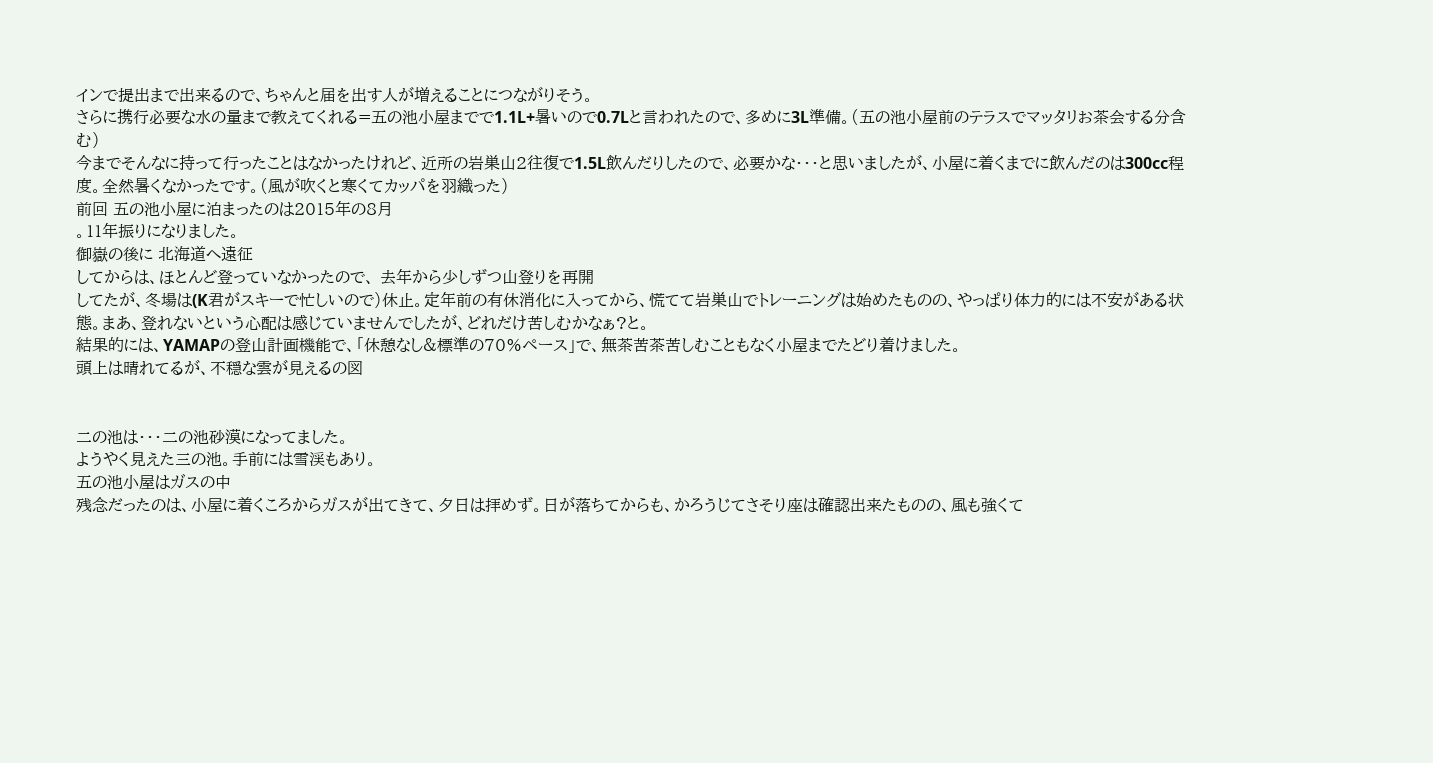インで提出まで出来るので、ちゃんと届を出す人が増えることにつながりそう。
さらに携行必要な水の量まで教えてくれる=五の池小屋までで1.1L+暑いので0.7Lと言われたので、多めに3L準備。(五の池小屋前のテラスでマッタリお茶会する分含む)
今までそんなに持って行ったことはなかったけれど、近所の岩巣山2往復で1.5L飲んだりしたので、必要かな・・・と思いましたが、小屋に着くまでに飲んだのは300cc程度。全然暑くなかったです。(風が吹くと寒くてカッパを羽織った)
前回 五の池小屋に泊まったのは2015年の8月
。11年振りになりました。
御嶽の後に 北海道へ遠征
してからは、ほとんど登っていなかったので、 去年から少しずつ山登りを再開
してたが、冬場は(K君がスキーで忙しいので)休止。定年前の有休消化に入ってから、慌てて岩巣山でトレーニングは始めたものの、やっぱり体力的には不安がある状態。まあ、登れないという心配は感じていませんでしたが、どれだけ苦しむかなぁ?と。
結果的には、YAMAPの登山計画機能で、「休憩なし&標準の70%ペース」で、無茶苦茶苦しむこともなく小屋までたどり着けました。
頭上は晴れてるが、不穏な雲が見えるの図


二の池は・・・二の池砂漠になってました。
ようやく見えた三の池。手前には雪渓もあり。
五の池小屋はガスの中
残念だったのは、小屋に着くころからガスが出てきて、夕日は拝めず。日が落ちてからも、かろうじてさそり座は確認出来たものの、風も強くて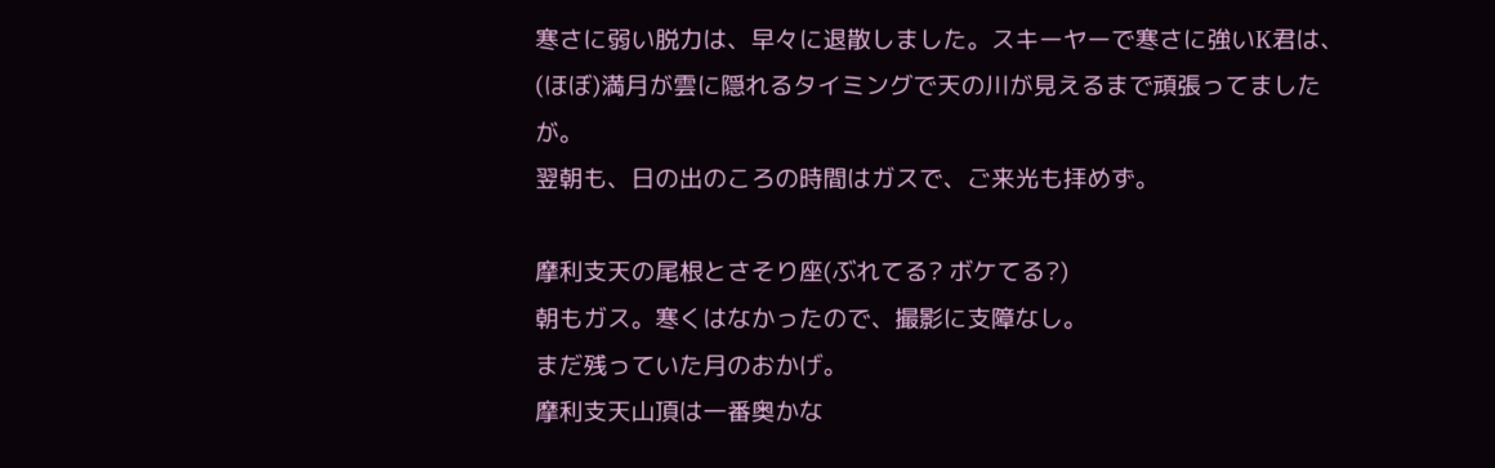寒さに弱い脱力は、早々に退散しました。スキーヤーで寒さに強いK君は、(ほぼ)満月が雲に隠れるタイミングで天の川が見えるまで頑張ってましたが。
翌朝も、日の出のころの時間はガスで、ご来光も拝めず。

摩利支天の尾根とさそり座(ぶれてる? ボケてる?)
朝もガス。寒くはなかったので、撮影に支障なし。
まだ残っていた月のおかげ。
摩利支天山頂は一番奥かな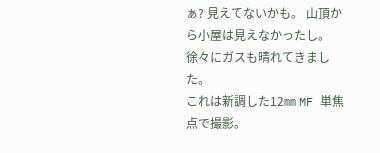ぁ? 見えてないかも。 山頂から小屋は見えなかったし。
徐々にガスも晴れてきました。
これは新調した12㎜ MF 単焦点で撮影。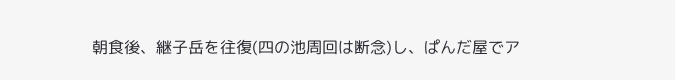朝食後、継子岳を往復(四の池周回は断念)し、ぱんだ屋でア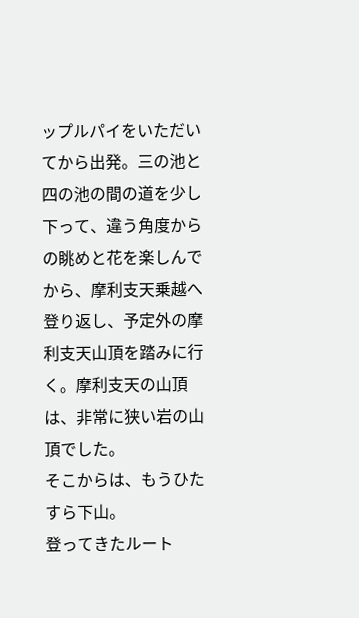ップルパイをいただいてから出発。三の池と四の池の間の道を少し下って、違う角度からの眺めと花を楽しんでから、摩利支天乗越へ登り返し、予定外の摩利支天山頂を踏みに行く。摩利支天の山頂は、非常に狭い岩の山頂でした。
そこからは、もうひたすら下山。
登ってきたルート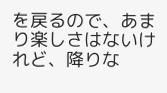を戻るので、あまり楽しさはないけれど、降りな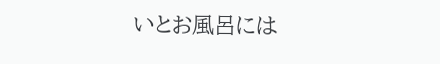いとお風呂には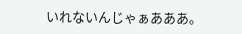いれないんじゃぁあああ。